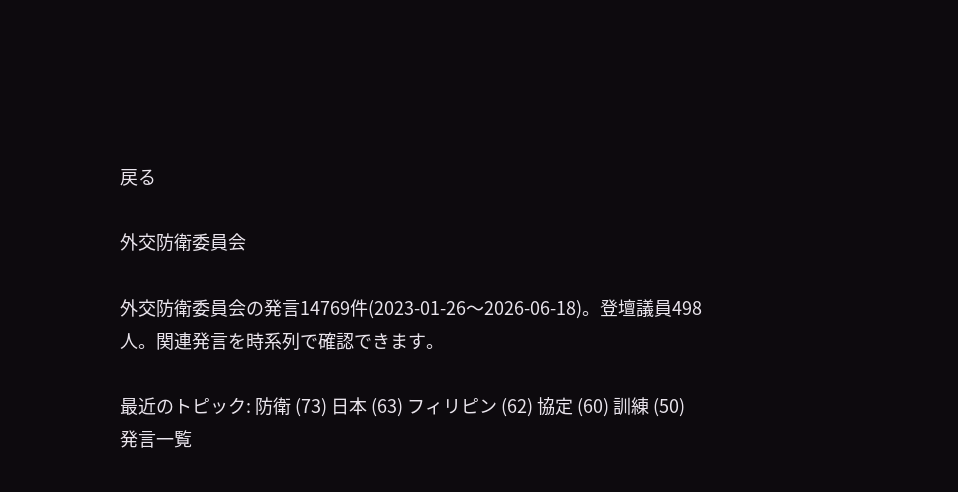戻る

外交防衛委員会

外交防衛委員会の発言14769件(2023-01-26〜2026-06-18)。登壇議員498人。関連発言を時系列で確認できます。

最近のトピック: 防衛 (73) 日本 (63) フィリピン (62) 協定 (60) 訓練 (50)
発言一覧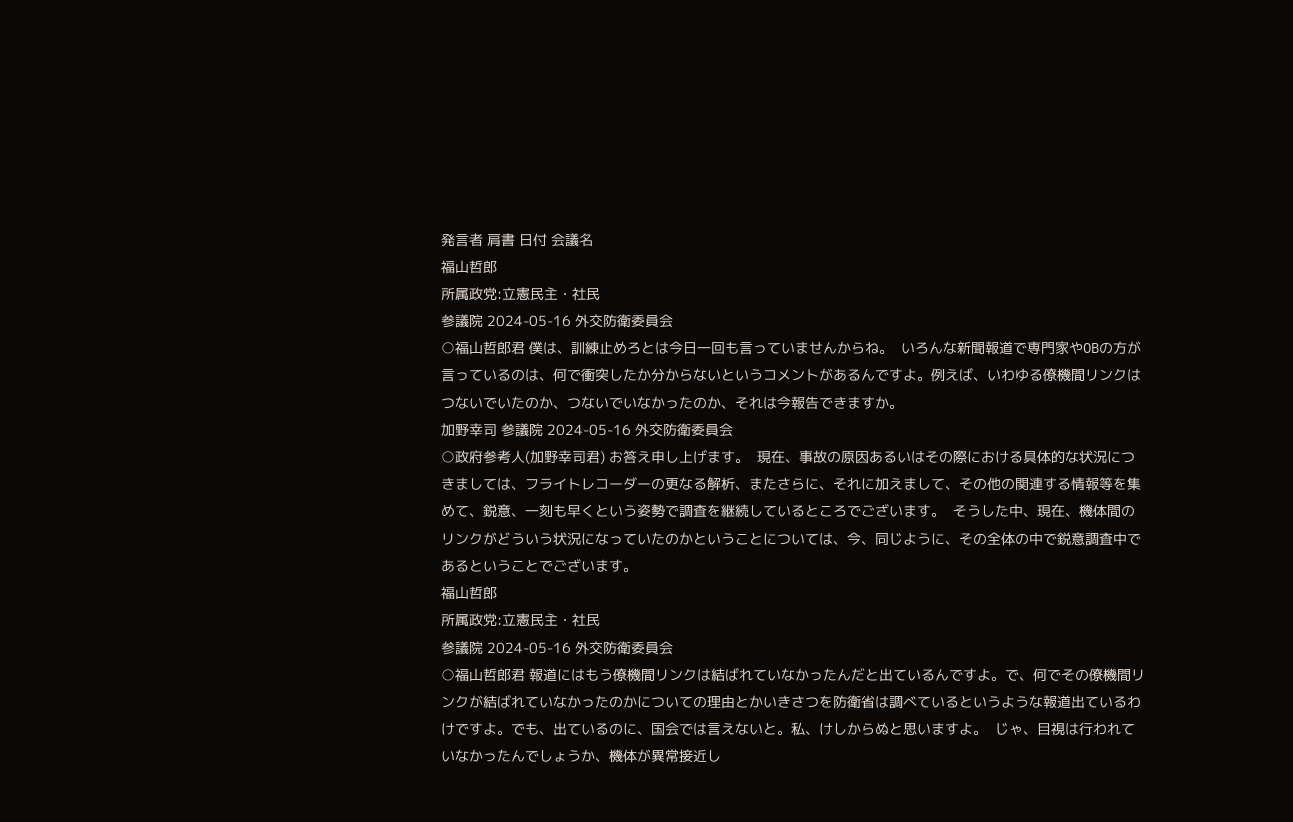発言者 肩書 日付 会議名
福山哲郎
所属政党:立憲民主・社民
参議院 2024-05-16 外交防衛委員会
○福山哲郎君 僕は、訓練止めろとは今日一回も言っていませんからね。  いろんな新聞報道で専門家やOBの方が言っているのは、何で衝突したか分からないというコメントがあるんですよ。例えば、いわゆる僚機間リンクはつないでいたのか、つないでいなかったのか、それは今報告できますか。
加野幸司 参議院 2024-05-16 外交防衛委員会
○政府参考人(加野幸司君) お答え申し上げます。  現在、事故の原因あるいはその際における具体的な状況につきましては、フライトレコーダーの更なる解析、またさらに、それに加えまして、その他の関連する情報等を集めて、鋭意、一刻も早くという姿勢で調査を継続しているところでございます。  そうした中、現在、機体間のリンクがどういう状況になっていたのかということについては、今、同じように、その全体の中で鋭意調査中であるということでございます。
福山哲郎
所属政党:立憲民主・社民
参議院 2024-05-16 外交防衛委員会
○福山哲郎君 報道にはもう僚機間リンクは結ばれていなかったんだと出ているんですよ。で、何でその僚機間リンクが結ばれていなかったのかについての理由とかいきさつを防衛省は調べているというような報道出ているわけですよ。でも、出ているのに、国会では言えないと。私、けしからぬと思いますよ。  じゃ、目視は行われていなかったんでしょうか、機体が異常接近し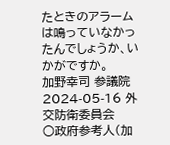たときのアラームは鳴っていなかったんでしょうか、いかがですか。
加野幸司 参議院 2024-05-16 外交防衛委員会
○政府参考人(加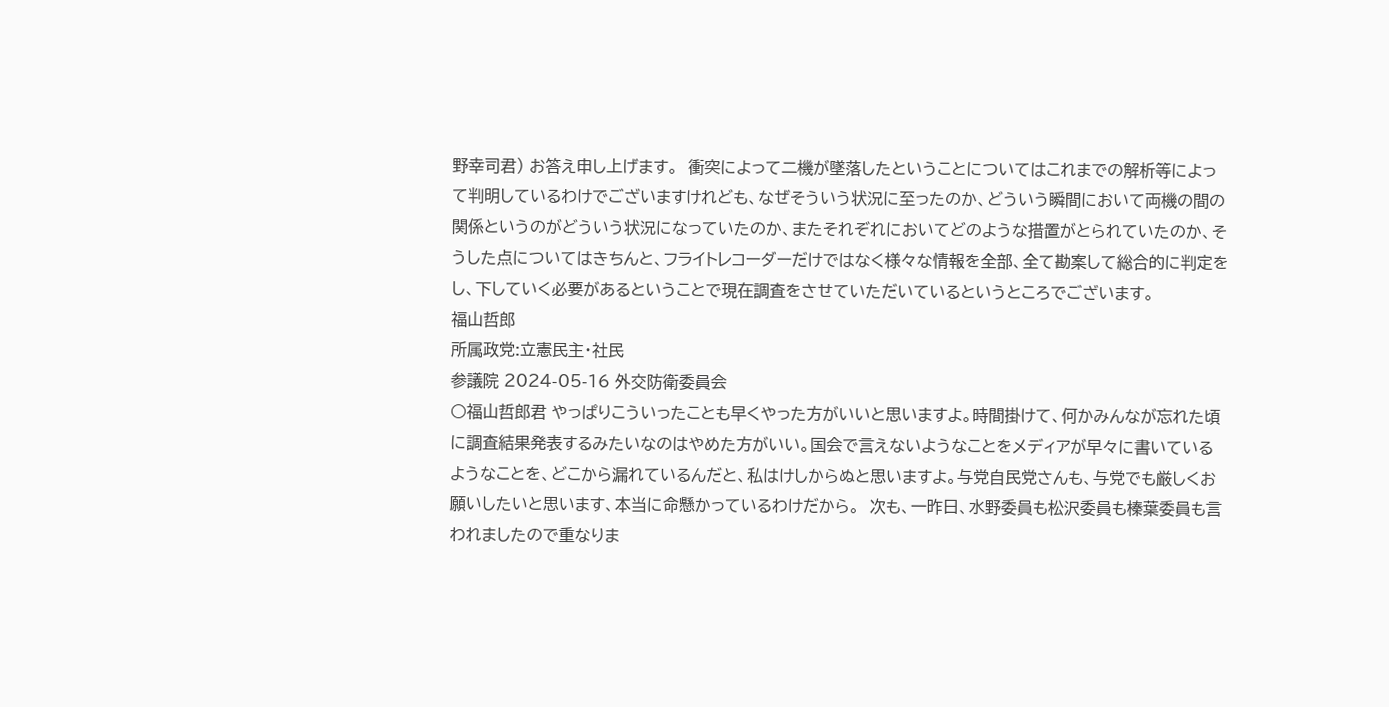野幸司君) お答え申し上げます。  衝突によって二機が墜落したということについてはこれまでの解析等によって判明しているわけでございますけれども、なぜそういう状況に至ったのか、どういう瞬間において両機の間の関係というのがどういう状況になっていたのか、またそれぞれにおいてどのような措置がとられていたのか、そうした点についてはきちんと、フライトレコーダーだけではなく様々な情報を全部、全て勘案して総合的に判定をし、下していく必要があるということで現在調査をさせていただいているというところでございます。
福山哲郎
所属政党:立憲民主・社民
参議院 2024-05-16 外交防衛委員会
○福山哲郎君 やっぱりこういったことも早くやった方がいいと思いますよ。時間掛けて、何かみんなが忘れた頃に調査結果発表するみたいなのはやめた方がいい。国会で言えないようなことをメディアが早々に書いているようなことを、どこから漏れているんだと、私はけしからぬと思いますよ。与党自民党さんも、与党でも厳しくお願いしたいと思います、本当に命懸かっているわけだから。  次も、一昨日、水野委員も松沢委員も榛葉委員も言われましたので重なりま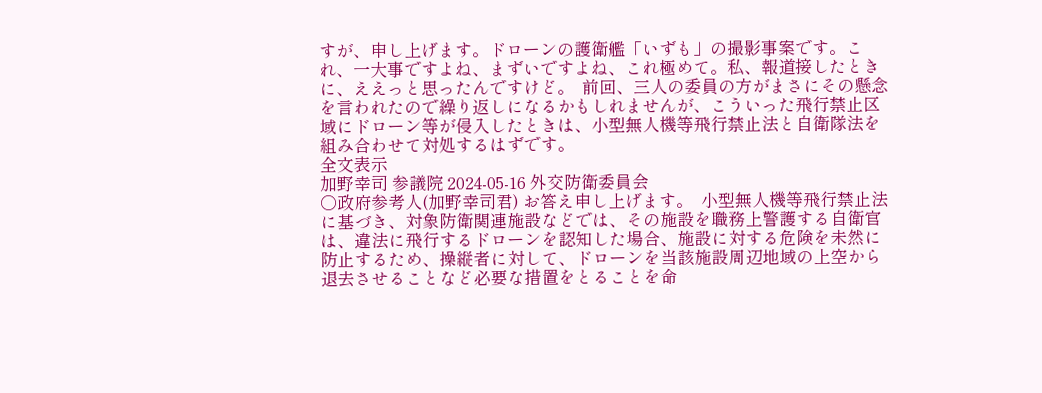すが、申し上げます。ドローンの護衛艦「いずも」の撮影事案です。これ、一大事ですよね、まずいですよね、これ極めて。私、報道接したときに、ええっと思ったんですけど。  前回、三人の委員の方がまさにその懸念を言われたので繰り返しになるかもしれませんが、こういった飛行禁止区域にドローン等が侵入したときは、小型無人機等飛行禁止法と自衛隊法を組み合わせて対処するはずです。
全文表示
加野幸司 参議院 2024-05-16 外交防衛委員会
○政府参考人(加野幸司君) お答え申し上げます。  小型無人機等飛行禁止法に基づき、対象防衛関連施設などでは、その施設を職務上警護する自衛官は、違法に飛行するドローンを認知した場合、施設に対する危険を未然に防止するため、操縦者に対して、ドローンを当該施設周辺地域の上空から退去させることなど必要な措置をとることを命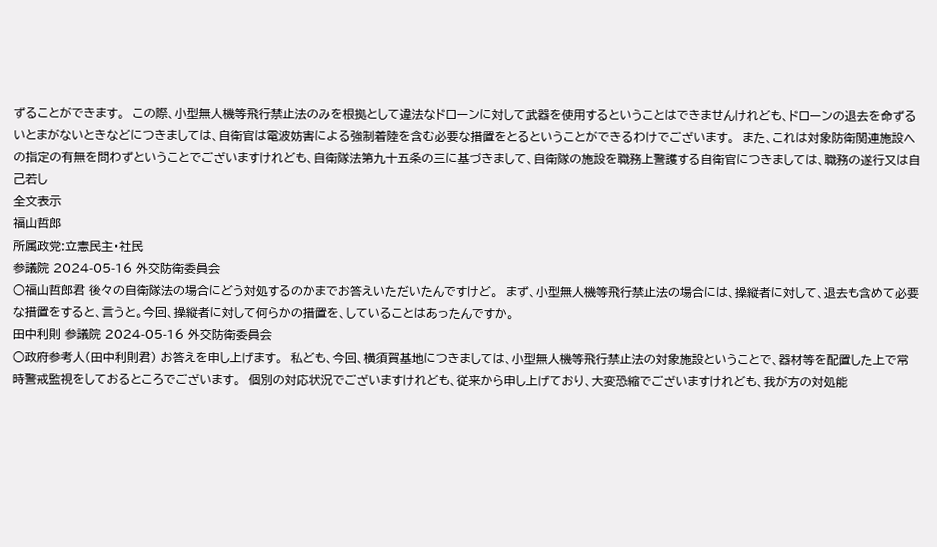ずることができます。  この際、小型無人機等飛行禁止法のみを根拠として違法なドローンに対して武器を使用するということはできませんけれども、ドローンの退去を命ずるいとまがないときなどにつきましては、自衛官は電波妨害による強制着陸を含む必要な措置をとるということができるわけでございます。  また、これは対象防衛関連施設への指定の有無を問わずということでございますけれども、自衛隊法第九十五条の三に基づきまして、自衛隊の施設を職務上警護する自衛官につきましては、職務の遂行又は自己若し
全文表示
福山哲郎
所属政党:立憲民主・社民
参議院 2024-05-16 外交防衛委員会
○福山哲郎君 後々の自衛隊法の場合にどう対処するのかまでお答えいただいたんですけど。  まず、小型無人機等飛行禁止法の場合には、操縦者に対して、退去も含めて必要な措置をすると、言うと。今回、操縦者に対して何らかの措置を、していることはあったんですか。
田中利則 参議院 2024-05-16 外交防衛委員会
○政府参考人(田中利則君) お答えを申し上げます。  私ども、今回、横須賀基地につきましては、小型無人機等飛行禁止法の対象施設ということで、器材等を配置した上で常時警戒監視をしておるところでございます。  個別の対応状況でございますけれども、従来から申し上げており、大変恐縮でございますけれども、我が方の対処能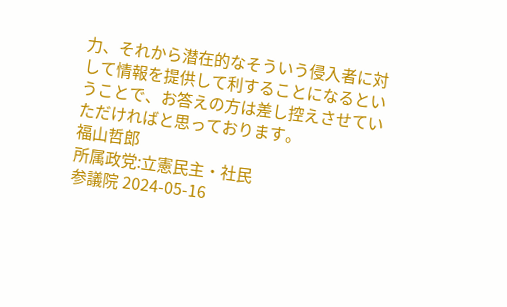力、それから潜在的なそういう侵入者に対して情報を提供して利することになるということで、お答えの方は差し控えさせていただければと思っております。
福山哲郎
所属政党:立憲民主・社民
参議院 2024-05-16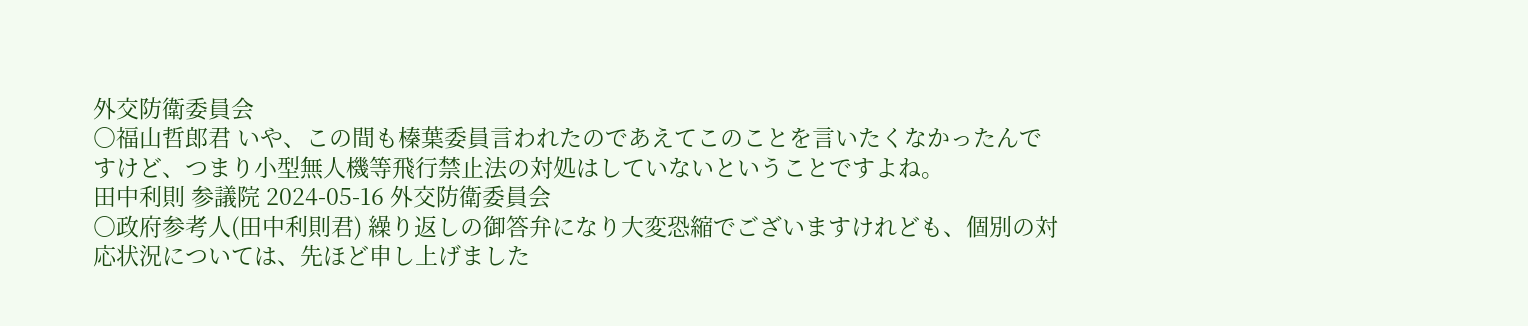外交防衛委員会
○福山哲郎君 いや、この間も榛葉委員言われたのであえてこのことを言いたくなかったんですけど、つまり小型無人機等飛行禁止法の対処はしていないということですよね。
田中利則 参議院 2024-05-16 外交防衛委員会
○政府参考人(田中利則君) 繰り返しの御答弁になり大変恐縮でございますけれども、個別の対応状況については、先ほど申し上げました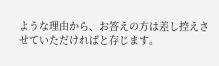ような理由から、お答えの方は差し控えさせていただければと存じます。